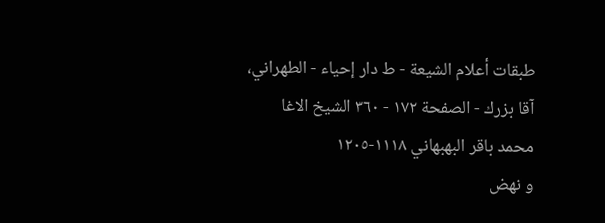طبقات أعلام الشيعة - ط دار إحياء - الطهراني، آقا بزرك - الصفحة ١٧٢ - ٣٦٠ الشيخ الاغا محمد باقر البهبهاني ١١١٨-١٢٠٥
و نهض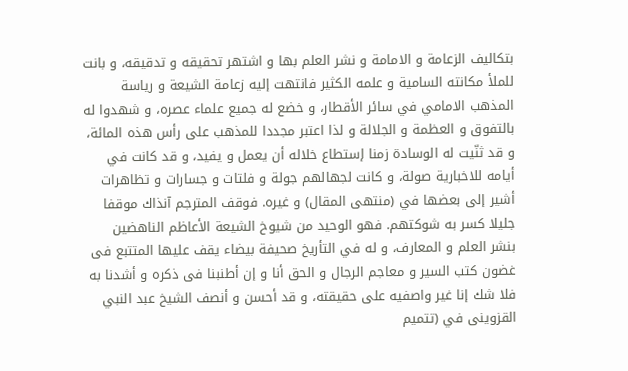بتكاليف الزعامة و الامامة و نشر العلم بها و اشتهر تحقيقه و تدقيقه، و بانت للملأ مكانته السامية و علمه الكثير فانتهت إليه زعامة الشيعة و رياسة المذهب الامامي في سائر الأقطار، و خضع له جميع علماء عصره، و شهدوا له بالتفوق و العظمة و الجلالة و لذا اعتبر مجددا للمذهب على رأس هذه المائة، و قد ثنّيت له الوسادة زمنا إستطاع خلاله أن يعمل و يفيد، و قد كانت في أيامه للاخبارية صولة، و كانت لجهالهم جولة و فلتات و جسارات و تظاهرات أشير إلى بعضها في (منتهى المقال) و غيره. فوقف المترجم آنذاك موقفا جليلا كسر به شوكتهم. فهو الوحيد من شيوخ الشيعة الأعاظم الناهضين بنشر العلم و المعارف، و له في التأريخ صحيفة بيضاء يقف عليها المتتبع فى غضون كتب السير و معاجم الرجال و الحق أنا و إن أطنبنا فى ذكره و أشدنا به فلا شك إنا غير واصفيه على حقيقته، و قد أحسن و أنصف الشيخ عبد النبي القزوينى في (تتميم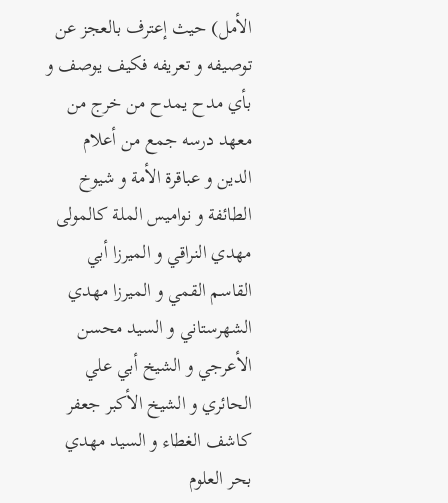الأمل) حيث إعترف بالعجز عن توصيفه و تعريفه فكيف يوصف و بأي مدح يمدح من خرج من معهد درسه جمع من أعلام الدين و عباقرة الأمة و شيوخ الطائفة و نواميس الملة كالمولى مهدي النراقي و الميرزا أبي القاسم القمي و الميرزا مهدي الشهرستاني و السيد محسن الأعرجي و الشيخ أبي علي الحائري و الشيخ الأكبر جعفر كاشف الغطاء و السيد مهدي بحر العلوم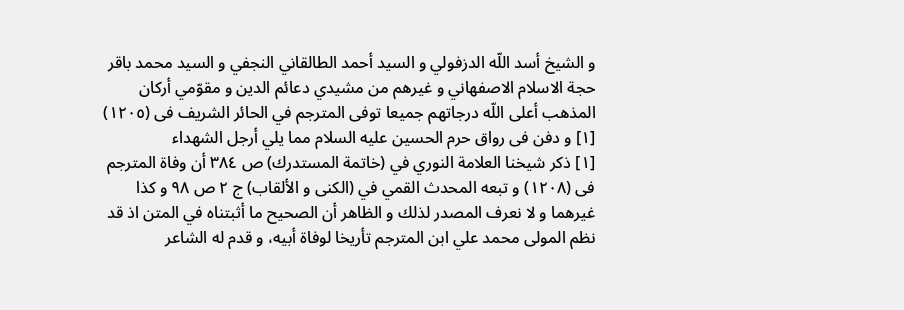و الشيخ أسد اللّه الدزفولي و السيد أحمد الطالقاني النجفي و السيد محمد باقر حجة الاسلام الاصفهاني و غيرهم من مشيدي دعائم الدين و مقوّمي أركان المذهب أعلى اللّه درجاتهم جميعا توفى المترجم في الحائر الشريف فى (١٢٠٥) [١] و دفن فى رواق حرم الحسين عليه السلام مما يلي أرجل الشهداء
[١] ذكر شيخنا العلامة النوري في (خاتمة المستدرك) ص ٣٨٤ أن وفاة المترجم فى (١٢٠٨) و تبعه المحدث القمي في (الكنى و الألقاب) ج ٢ ص ٩٨ و كذا غيرهما و لا نعرف المصدر لذلك و الظاهر أن الصحيح ما أثبتناه في المتن اذ قد نظم المولى محمد علي ابن المترجم تأريخا لوفاة أبيه، و قدم له الشاعر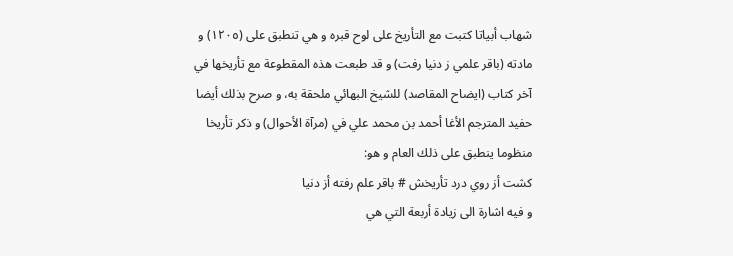شهاب أبياتا كتبت مع التأريخ على لوح قبره و هي تنطبق على (١٢٠٥) و مادته (باقر علمي ز دنيا رفت) و قد طبعت هذه المقطوعة مع تأريخها في آخر كتاب (ايضاح المقاصد) للشيخ البهائي ملحقة به، و صرح بذلك أيضا حفيد المترجم الأغا أحمد بن محمد علي في (مرآة الأحوال) و ذكر تأريخا منظوما ينطبق على ذلك العام و هو:
كشت أز روي درد تأريخش # باقر علم رفته أز دنيا
و فيه اشارة الى زيادة أربعة التي هي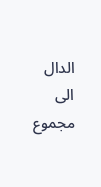الدال الى مجموع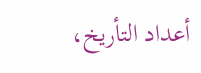أعداد التأريخ،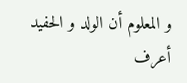و المعلوم أن الولد و الحفيد أعرف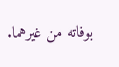بوفاته من غيرهما.